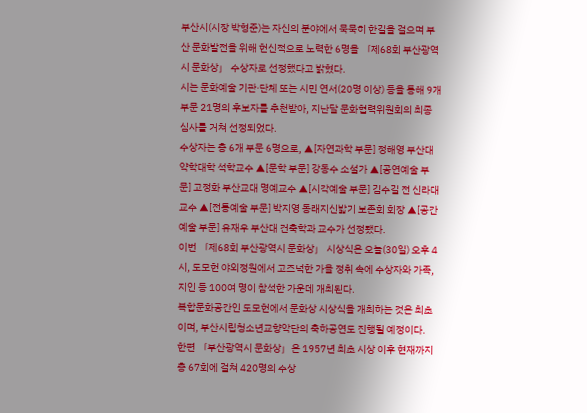부산시(시장 박형준)는 자신의 분야에서 묵묵히 한길을 걸으며 부산 문화발전을 위해 헌신적으로 노력한 6명을 「제68회 부산광역시 문화상」 수상자로 선정했다고 밝혔다.
시는 문화예술 기관·단체 또는 시민 연서(20명 이상) 등을 통해 9개 부문 21명의 후보자를 추천받아, 지난달 문화협력위원회의 최종 심사를 거쳐 선정되었다.
수상자는 총 6개 부문 6명으로, ▲[자연과학 부문] 정해영 부산대 약학대학 석학교수 ▲[문학 부문] 강동수 소설가 ▲[공연예술 부문] 고정화 부산교대 명예교수 ▲[시각예술 부문] 김수길 전 신라대 교수 ▲[전통예술 부문] 박지영 동래지신밟기 보존회 회장 ▲[공간예술 부문] 유재우 부산대 건축학과 교수가 선정됐다.
이번 「제68회 부산광역시 문화상」 시상식은 오늘(30일) 오후 4시, 도모헌 야외정원에서 고즈넉한 가을 정취 속에 수상자와 가족, 지인 등 100여 명이 참석한 가운데 개최된다.
복합문화공간인 도모헌에서 문화상 시상식을 개최하는 것은 최초이며, 부산시립청소년교향악단의 축하공연도 진행될 예정이다.
한편 「부산광역시 문화상」은 1957년 최초 시상 이후 현재까지 총 67회에 걸쳐 420명의 수상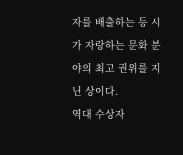자를 배출하는 등 시가 자랑하는 문화 분야의 최고 권위를 지닌 상이다.
역대 수상자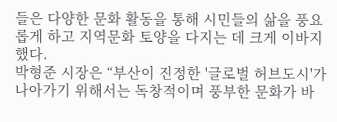들은 다양한 문화 활동을 통해 시민들의 삶을 풍요롭게 하고 지역문화 토양을 다지는 데 크게 이바지했다.
박형준 시장은 “부산이 진정한 '글로벌 허브도시'가 나아가기 위해서는 독창적이며 풍부한 문화가 바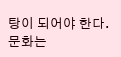탕이 되어야 한다. 문화는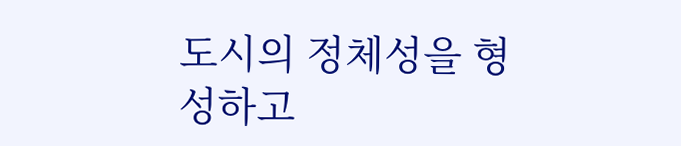도시의 정체성을 형성하고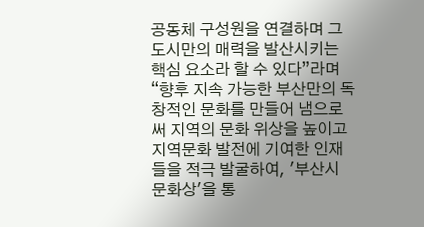공동체 구성원을 연결하며 그 도시만의 매력을 발산시키는 핵심 요소라 할 수 있다”라며 “향후 지속 가능한 부산만의 독창적인 문화를 만들어 냄으로써 지역의 문화 위상을 높이고 지역문화 발전에 기여한 인재들을 적극 발굴하여, '부산시 문화상'을 통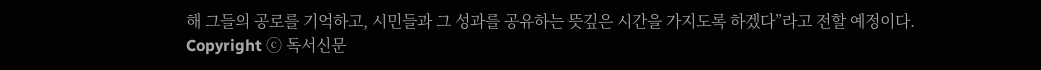해 그들의 공로를 기억하고, 시민들과 그 성과를 공유하는 뜻깊은 시간을 가지도록 하겠다”라고 전할 예정이다.
Copyright ⓒ 독서신문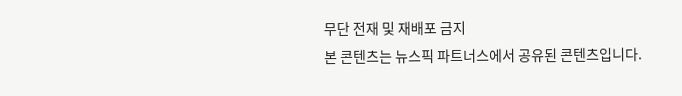무단 전재 및 재배포 금지
본 콘텐츠는 뉴스픽 파트너스에서 공유된 콘텐츠입니다.